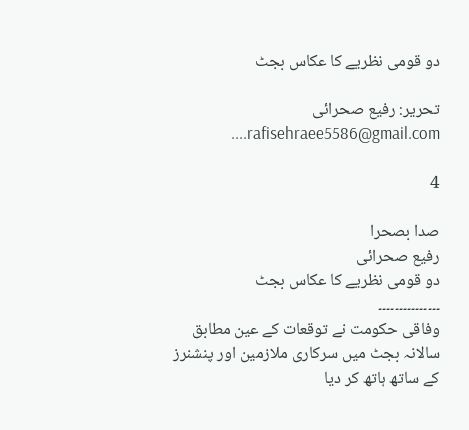دو قومی نظریے کا عکاس بجٹ

تحریر: رفیع صحرائی rafisehraee5586@gmail.com....

4

صدا بصحرا
رفیع صحرائی
دو قومی نظریے کا عکاس بجٹ
۔۔۔۔۔۔۔۔۔۔۔۔۔۔۔
وفاقی حکومت نے توقعات کے عین مطابق سالانہ بجٹ میں سرکاری ملازمین اور پنشنرز کے ساتھ ہاتھ کر دیا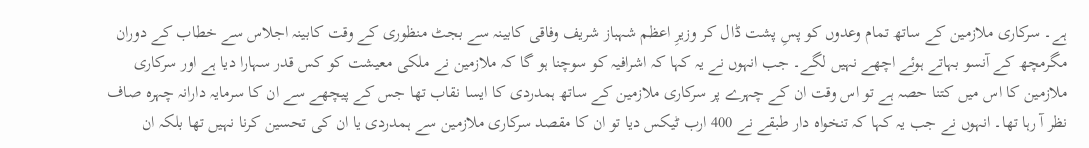ہے۔ سرکاری ملازمین کے ساتھ تمام وعدوں کو پسِ پشت ڈال کر وزیرِ اعظم شہباز شریف وفاقی کابینہ سے بجٹ منظوری کے وقت کابینہ اجلاس سے خطاب کے دوران مگرمچھ کے آنسو بہاتے ہوئے اچھے نہیں لگے۔ جب انہوں نے یہ کہا کہ اشرافیہ کو سوچنا ہو گا کہ ملازمین نے ملکی معیشت کو کس قدر سہارا دیا ہے اور سرکاری ملازمین کا اس میں کتنا حصہ ہے تو اس وقت ان کے چہرے پر سرکاری ملازمین کے ساتھ ہمدردی کا ایسا نقاب تھا جس کے پیچھے سے ان کا سرمایہ دارانہ چہرہ صاف نظر آ رہا تھا۔ انہوں نے جب یہ کہا کہ تنخواہ دار طبقے نے 400 ارب ٹیکس دیا تو ان کا مقصد سرکاری ملازمین سے ہمدردی یا ان کی تحسین کرنا نہیں تھا بلکہ ان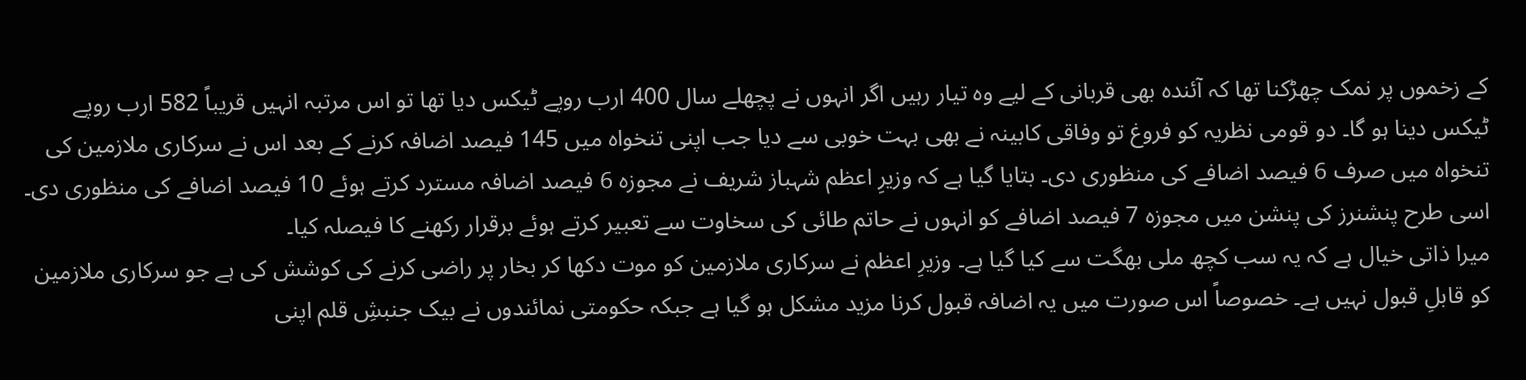کے زخموں پر نمک چھڑکنا تھا کہ آئندہ بھی قربانی کے لیے وہ تیار رہیں اگر انہوں نے پچھلے سال 400 ارب روپے ٹیکس دیا تھا تو اس مرتبہ انہیں قریباً 582 ارب روپے ٹیکس دینا ہو گا۔ دو قومی نظریہ کو فروغ تو وفاقی کابینہ نے بھی بہت خوبی سے دیا جب اپنی تنخواہ میں 145 فیصد اضافہ کرنے کے بعد اس نے سرکاری ملازمین کی تنخواہ میں صرف 6 فیصد اضافے کی منظوری دی۔ بتایا گیا ہے کہ وزیرِ اعظم شہباز شریف نے مجوزہ 6 فیصد اضافہ مسترد کرتے ہوئے 10 فیصد اضافے کی منظوری دی۔ اسی طرح پنشنرز کی پنشن میں مجوزہ 7 فیصد اضافے کو انہوں نے حاتم طائی کی سخاوت سے تعبیر کرتے ہوئے برقرار رکھنے کا فیصلہ کیا۔
میرا ذاتی خیال ہے کہ یہ سب کچھ ملی بھگت سے کیا گیا ہے۔ وزیرِ اعظم نے سرکاری ملازمین کو موت دکھا کر بخار پر راضی کرنے کی کوشش کی ہے جو سرکاری ملازمین کو قابلِ قبول نہیں ہے۔ خصوصاً اس صورت میں یہ اضافہ قبول کرنا مزید مشکل ہو گیا ہے جبکہ حکومتی نمائندوں نے بیک جنبشِ قلم اپنی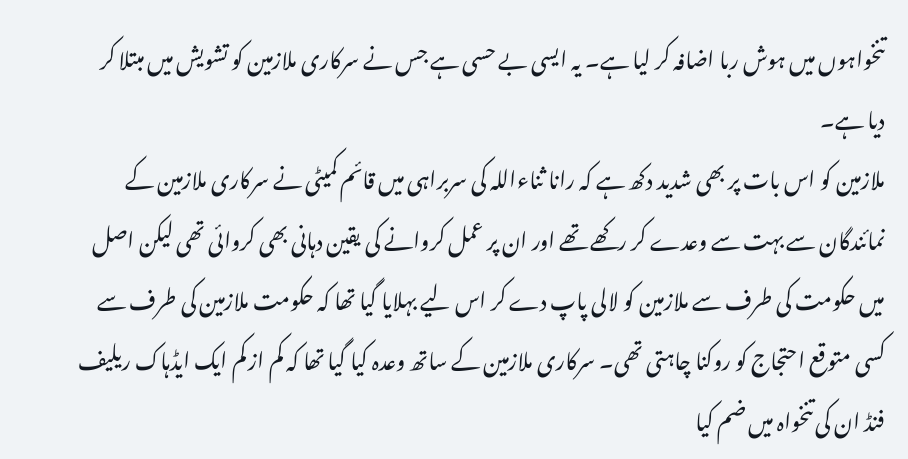تنخواہوں میں ہوش ربا اضافہ کر لیا ہے۔ یہ ایسی بے حسی ہے جس نے سرکاری ملازمین کو تشویش میں مبتلا کر دیا ہے۔
ملازمین کو اس بات پر بھی شدید دکھ ہے کہ رانا ثناءاللہ کی سربراہی میں قائم کمیٹی نے سرکاری ملازمین کے نمائندگان سے بہت سے وعدے کر رکھے تھے اور ان پر عمل کروانے کی یقین دہانی بھی کروائی تھی لیکن اصل میں حکومت کی طرف سے ملازمین کو لالی پاپ دے کر اس لیے بہلایا گیا تھا کہ حکومت ملازمین کی طرف سے کسی متوقع احتجاج کو روکنا چاہتی تھی۔ سرکاری ملازمین کے ساتھ وعدہ کیا گیا تھا کہ کم از کم ایک ایڈہاک ریلیف فنڈ ان کی تنخواہ میں ضم کیا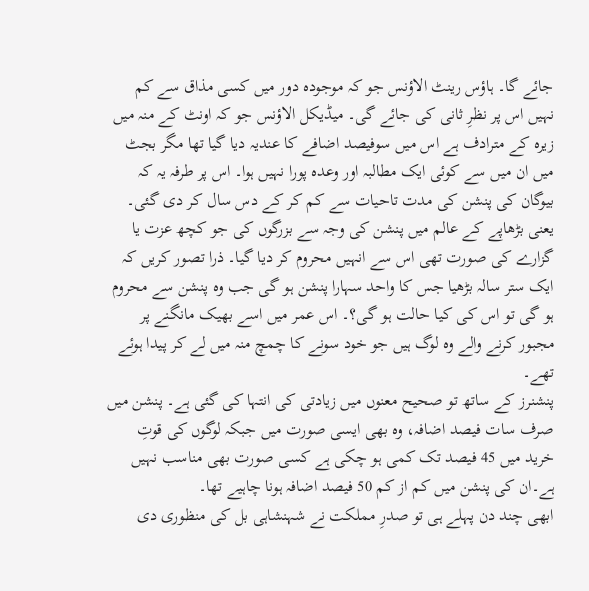جائے گا۔ ہاؤس رینٹ الاؤنس جو کہ موجودہ دور میں کسی مذاق سے کم نہیں اس پر نظرِ ثانی کی جائے گی۔ میڈیکل الاؤنس جو کہ اونٹ کے منہ میں زیرہ کے مترادف ہے اس میں سوفیصد اضافے کا عندیہ دیا گیا تھا مگر بجٹ میں ان میں سے کوئی ایک مطالبہ اور وعدہ پورا نہیں ہوا۔ اس پر طرفہ یہ کہ بیوگان کی پنشن کی مدت تاحیات سے کم کر کے دس سال کر دی گئی۔ یعنی بڑھاپے کے عالم میں پنشن کی وجہ سے بزرگوں کی جو کچھ عزت یا گزارے کی صورت تھی اس سے انہیں محروم کر دیا گیا۔ ذرا تصور کریں کہ ایک ستر سالہ بڑھیا جس کا واحد سہارا پنشن ہو گی جب وہ پنشن سے محروم ہو گی تو اس کی کیا حالت ہو گی؟۔ اس عمر میں اسے بھیک مانگنے پر مجبور کرنے والے وہ لوگ ہیں جو خود سونے کا چمچ منہ میں لے کر پیدا ہوئے تھے۔
پنشنرز کے ساتھ تو صحیح معنوں میں زیادتی کی انتہا کی گئی ہے۔ پنشن میں صرف سات فیصد اضافہ، وہ بھی ایسی صورت میں جبکہ لوگوں کی قوتِ خرید میں 45 فیصد تک کمی ہو چکی ہے کسی صورت بھی مناسب نہیں ہے۔ان کی پنشن میں کم از کم 50 فیصد اضافہ ہونا چاہیے تھا۔
ابھی چند دن پہلے ہی تو صدرِ مملکت نے شہنشاہی بل کی منظوری دی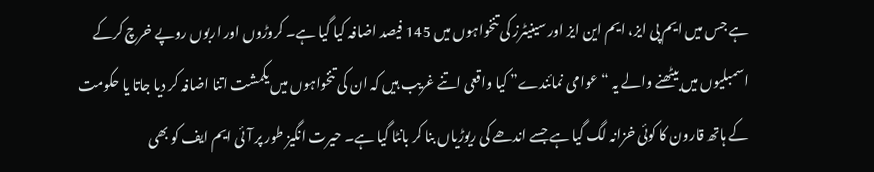ہے جس میں ایم پی ایز، ایم این ایز اور سینیٹرز کی تنخواہوں میں 145 فیصد اضافہ کیا گیا ہے۔ کروڑوں اور اربوں روپے خرچ کرکے اسمبلیوں میں بیٹھنے والے یہ “عوامی نمائندے” کیا واقعی اتنے غریب ہیں کہ ان کی تنخواہوں میں یکمشت اتنا اضافہ کر دیا جاتا یا حکومت کے ہاتھ قارون کا کوئی خزانہ لگ گیا ہے جسے اندھے کی ریوڑیاں بنا کر بانٹا گیا ہے۔ حیرت انگیز طور پر آئی ایم ایف کو بھی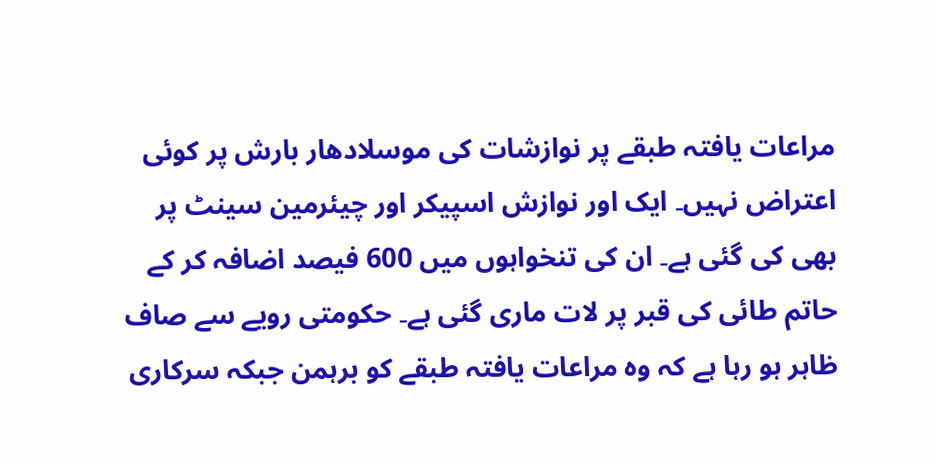مراعات یافتہ طبقے پر نوازشات کی موسلادھار بارش پر کوئی اعتراض نہیں۔ ایک اور نوازش اسپیکر اور چیئرمین سینٹ پر بھی کی گئی ہے۔ ان کی تنخواہوں میں 600 فیصد اضافہ کر کے حاتم طائی کی قبر پر لات ماری گئی ہے۔ حکومتی رویے سے صاف ظاہر ہو رہا ہے کہ وہ مراعات یافتہ طبقے کو برہمن جبکہ سرکاری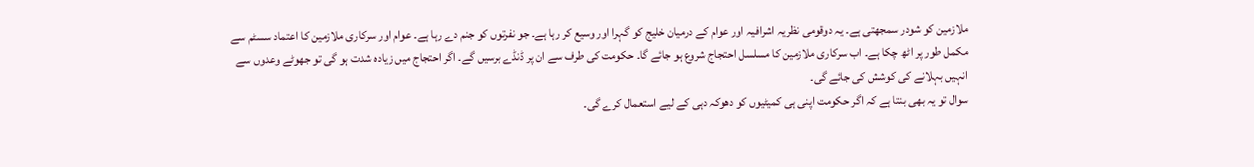ملازمین کو شودر سمجھتی ہے۔ یہ دوقومی نظریہ اشرافیہ اور عوام کے درمیان خلیج کو گہرا اور وسیع کر رہا ہے۔ جو نفرتوں کو جنم دے رہا ہے۔ عوام اور سرکاری ملازمین کا اعتماد سسٹم سے مکمل طور پر اٹھ چکا ہے۔ اب سرکاری ملازمین کا مسلسل احتجاج شروع ہو جائے گا۔ حکومت کی طرف سے ان پر ڈنڈے برسیں گے۔ اگر احتجاج میں زیادہ شدت ہو گی تو جھوٹے وعدوں سے انہیں بہلانے کی کوشش کی جائے گی۔
سوال تو یہ بھی بنتا ہے کہ اگر حکومت اپنی ہی کمیٹیوں کو دھوکہ دہی کے لیے استعمال کرے گی۔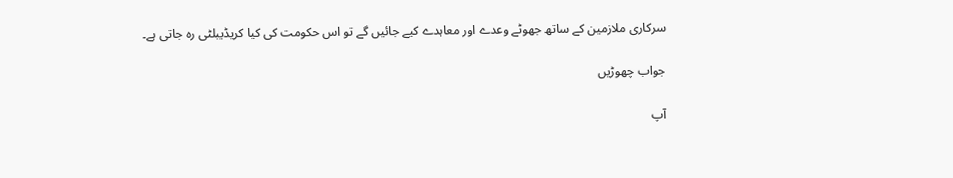سرکاری ملازمین کے ساتھ جھوٹے وعدے اور معاہدے کیے جائیں گے تو اس حکومت کی کیا کریڈیبلٹی رہ جاتی ہے۔

جواب چھوڑیں

آپ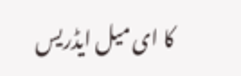کا ای میل ایڈریس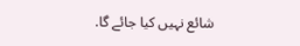شائع نہیں کیا جائے گا.